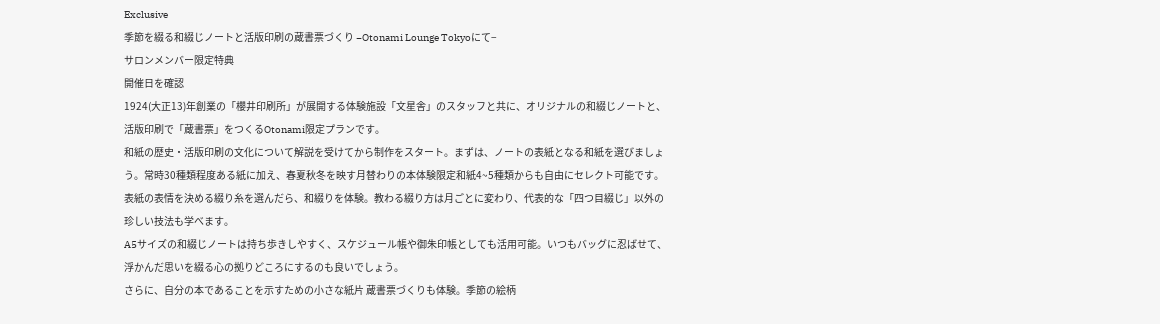Exclusive
季節を綴る和綴じノートと活版印刷の蔵書票づくり −Otonami Lounge Tokyoにて−
サロンメンバー限定特典
開催日を確認
1924(大正13)年創業の「櫻井印刷所」が展開する体験施設「文星舎」のスタッフと共に、オリジナルの和綴じノートと、活版印刷で「蔵書票」をつくるOtonami限定プランです。
和紙の歴史・活版印刷の文化について解説を受けてから制作をスタート。まずは、ノートの表紙となる和紙を選びましょう。常時30種類程度ある紙に加え、春夏秋冬を映す月替わりの本体験限定和紙4~5種類からも自由にセレクト可能です。
表紙の表情を決める綴り糸を選んだら、和綴りを体験。教わる綴り方は月ごとに変わり、代表的な「四つ目綴じ」以外の珍しい技法も学べます。
A5サイズの和綴じノートは持ち歩きしやすく、スケジュール帳や御朱印帳としても活用可能。いつもバッグに忍ばせて、浮かんだ思いを綴る心の拠りどころにするのも良いでしょう。
さらに、自分の本であることを示すための小さな紙片 蔵書票づくりも体験。季節の絵柄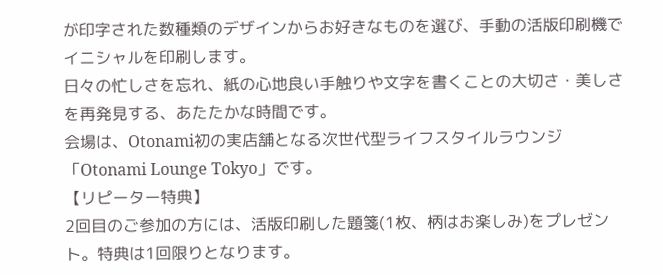が印字された数種類のデザインからお好きなものを選び、手動の活版印刷機でイニシャルを印刷します。
日々の忙しさを忘れ、紙の心地良い手触りや文字を書くことの大切さ・美しさを再発見する、あたたかな時間です。
会場は、Otonami初の実店舗となる次世代型ライフスタイルラウンジ「Otonami Lounge Tokyo」です。
【リピーター特典】
2回目のご参加の方には、活版印刷した題箋(1枚、柄はお楽しみ)をプレゼント。特典は1回限りとなります。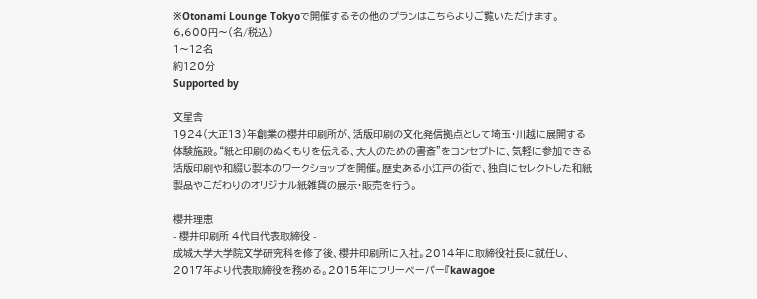※Otonami Lounge Tokyoで開催するその他のプランはこちらよりご覧いただけます。
6,600円〜(名/税込)
1〜12名
約120分
Supported by

文星舎
1924(大正13)年創業の櫻井印刷所が、活版印刷の文化発信拠点として埼玉・川越に展開する体験施設。“紙と印刷のぬくもりを伝える、大人のための書斎”をコンセプトに、気軽に参加できる活版印刷や和綴じ製本のワークショップを開催。歴史ある小江戸の街で、独自にセレクトした和紙製品やこだわりのオリジナル紙雑貨の展示・販売を行う。

櫻井理恵
- 櫻井印刷所 4代目代表取締役 -
成城大学大学院文学研究科を修了後、櫻井印刷所に入社。2014年に取締役社長に就任し、2017年より代表取締役を務める。2015年にフリーペーパー『kawagoe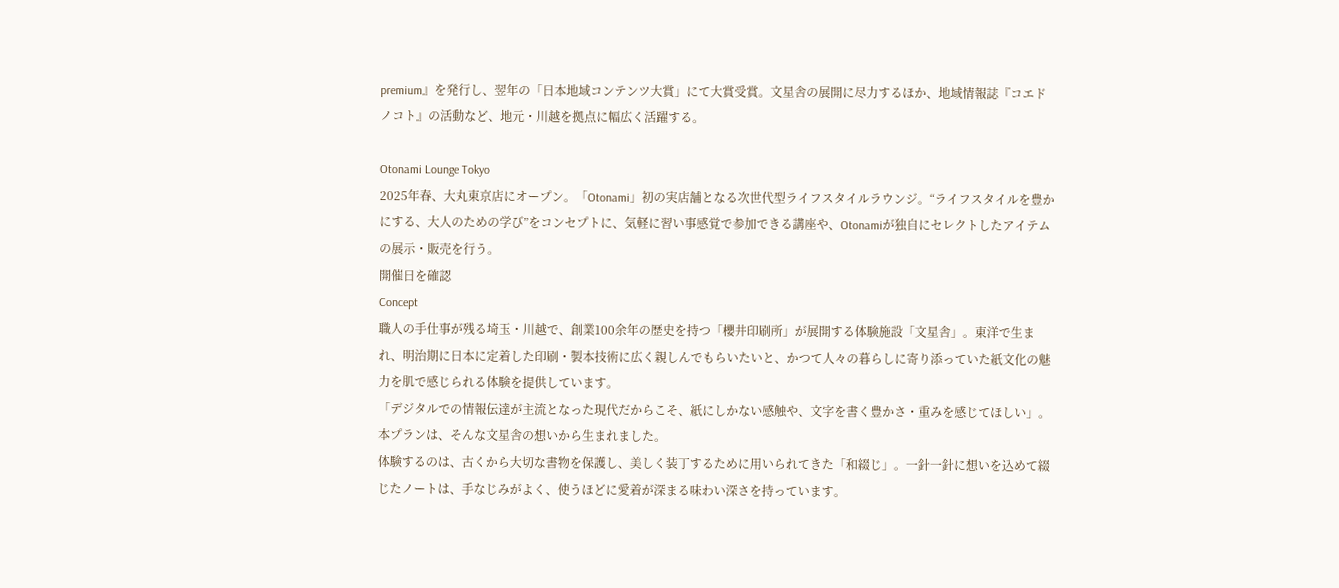premium』を発行し、翌年の「日本地域コンテンツ大賞」にて大賞受賞。文星舎の展開に尽力するほか、地域情報誌『コエドノコト』の活動など、地元・川越を拠点に幅広く活躍する。

Otonami Lounge Tokyo
2025年春、大丸東京店にオープン。「Otonami」初の実店舗となる次世代型ライフスタイルラウンジ。“ライフスタイルを豊かにする、大人のための学び”をコンセプトに、気軽に習い事感覚で参加できる講座や、Otonamiが独自にセレクトしたアイテムの展示・販売を行う。
開催日を確認
Concept
職人の手仕事が残る埼玉・川越で、創業100余年の歴史を持つ「櫻井印刷所」が展開する体験施設「文星舎」。東洋で生まれ、明治期に日本に定着した印刷・製本技術に広く親しんでもらいたいと、かつて人々の暮らしに寄り添っていた紙文化の魅力を肌で感じられる体験を提供しています。
「デジタルでの情報伝達が主流となった現代だからこそ、紙にしかない感触や、文字を書く豊かさ・重みを感じてほしい」。本プランは、そんな文星舎の想いから生まれました。
体験するのは、古くから大切な書物を保護し、美しく装丁するために用いられてきた「和綴じ」。一針一針に想いを込めて綴じたノートは、手なじみがよく、使うほどに愛着が深まる味わい深さを持っています。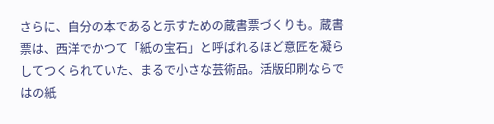さらに、自分の本であると示すための蔵書票づくりも。蔵書票は、西洋でかつて「紙の宝石」と呼ばれるほど意匠を凝らしてつくられていた、まるで小さな芸術品。活版印刷ならではの紙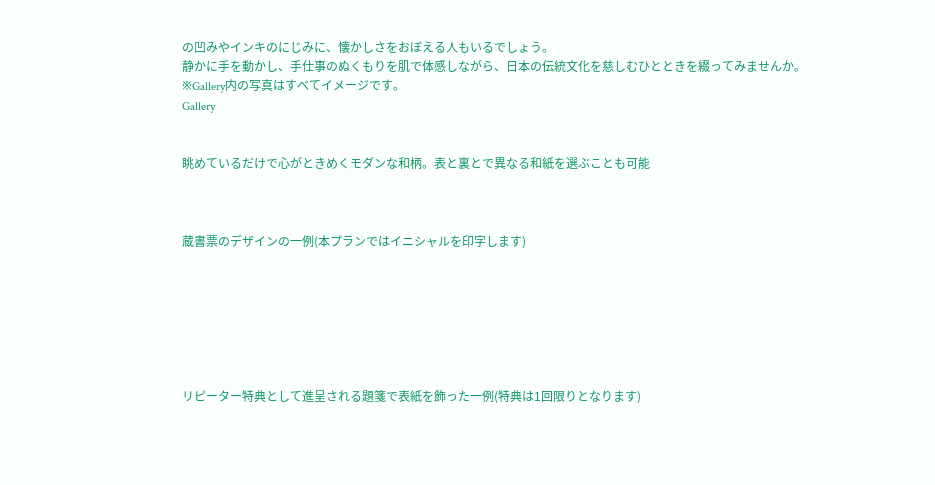の凹みやインキのにじみに、懐かしさをおぼえる人もいるでしょう。
静かに手を動かし、手仕事のぬくもりを肌で体感しながら、日本の伝統文化を慈しむひとときを綴ってみませんか。
※Gallery内の写真はすべてイメージです。
Gallery


眺めているだけで心がときめくモダンな和柄。表と裏とで異なる和紙を選ぶことも可能



蔵書票のデザインの一例(本プランではイニシャルを印字します)







リピーター特典として進呈される題箋で表紙を飾った一例(特典は1回限りとなります)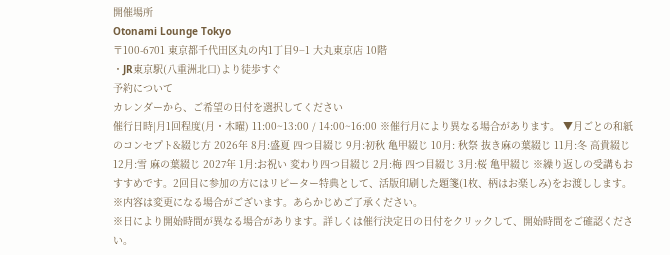開催場所
Otonami Lounge Tokyo
〒100-6701 東京都千代田区丸の内1丁目9−1 大丸東京店 10階
・JR東京駅(八重洲北口)より徒歩すぐ
予約について
カレンダーから、ご希望の日付を選択してください
催行日時|月1回程度(月・木曜) 11:00~13:00 / 14:00~16:00 ※催行月により異なる場合があります。 ▼月ごとの和紙のコンセプト&綴じ方 2026年 8月:盛夏 四つ目綴じ 9月:初秋 亀甲綴じ 10月: 秋祭 抜き麻の葉綴じ 11月:冬 高貴綴じ 12月:雪 麻の葉綴じ 2027年 1月:お祝い 変わり四つ目綴じ 2月:梅 四つ目綴じ 3月:桜 亀甲綴じ ※繰り返しの受講もおすすめです。2回目に参加の方にはリピーター特典として、活版印刷した題箋(1枚、柄はお楽しみ)をお渡しします。 ※内容は変更になる場合がございます。あらかじめご了承ください。
※日により開始時間が異なる場合があります。詳しくは催行決定日の日付をクリックして、開始時間をご確認ください。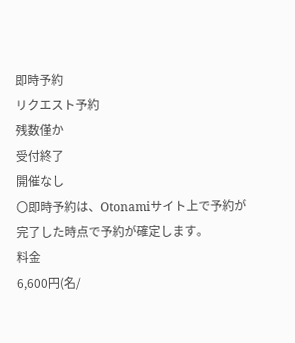即時予約
リクエスト予約
残数僅か
受付終了
開催なし
〇即時予約は、Otonamiサイト上で予約が完了した時点で予約が確定します。
料金
6,600円(名/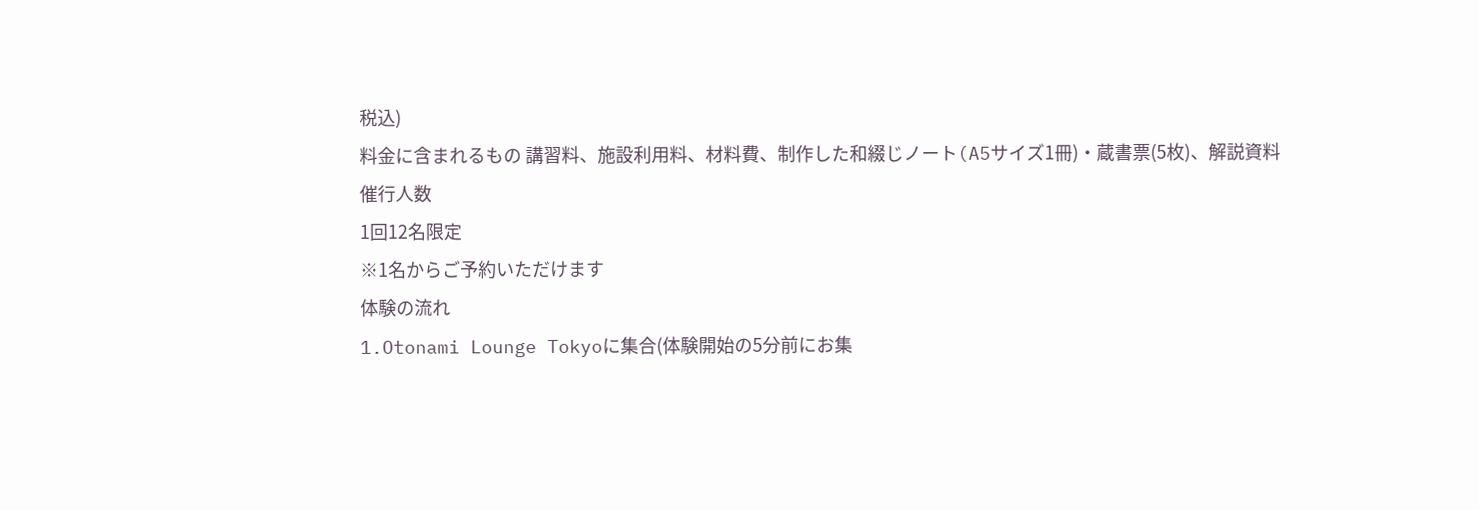税込)
料金に含まれるもの 講習料、施設利用料、材料費、制作した和綴じノート(A5サイズ1冊)・蔵書票(5枚)、解説資料
催行人数
1回12名限定
※1名からご予約いただけます
体験の流れ
1.Otonami Lounge Tokyoに集合(体験開始の5分前にお集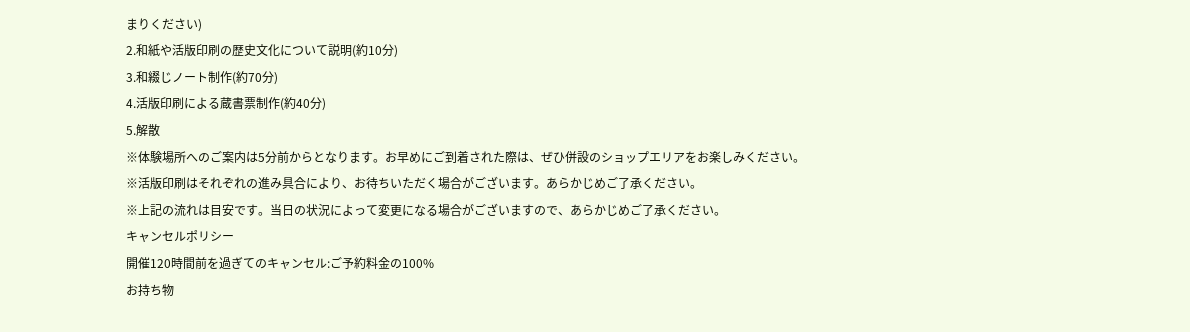まりください)
2.和紙や活版印刷の歴史文化について説明(約10分)
3.和綴じノート制作(約70分)
4.活版印刷による蔵書票制作(約40分)
5.解散
※体験場所へのご案内は5分前からとなります。お早めにご到着された際は、ぜひ併設のショップエリアをお楽しみください。
※活版印刷はそれぞれの進み具合により、お待ちいただく場合がございます。あらかじめご了承ください。
※上記の流れは目安です。当日の状況によって変更になる場合がございますので、あらかじめご了承ください。
キャンセルポリシー
開催120時間前を過ぎてのキャンセル:ご予約料金の100%
お持ち物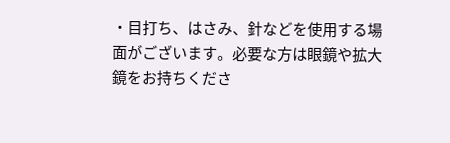・目打ち、はさみ、針などを使用する場面がございます。必要な方は眼鏡や拡大鏡をお持ちくださ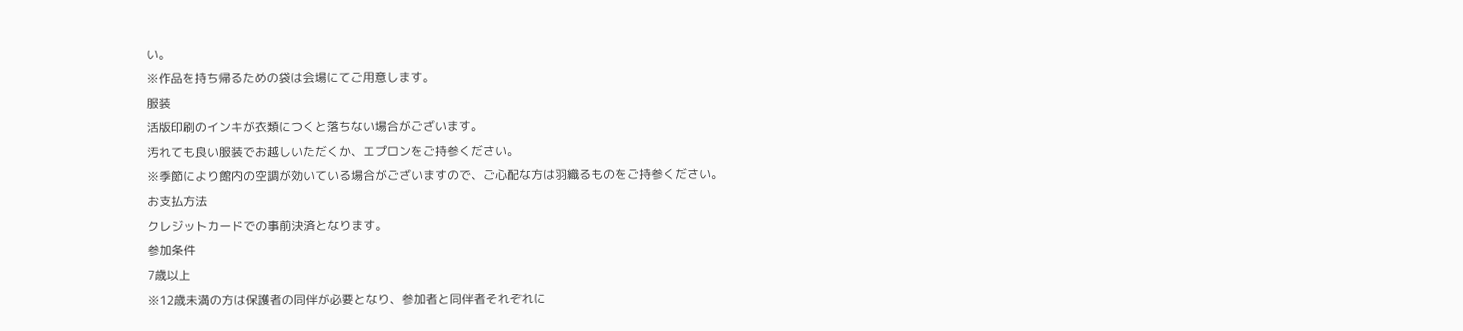い。
※作品を持ち帰るための袋は会場にてご用意します。
服装
活版印刷のインキが衣類につくと落ちない場合がございます。
汚れても良い服装でお越しいただくか、エプロンをご持参ください。
※季節により館内の空調が効いている場合がございますので、ご心配な方は羽織るものをご持参ください。
お支払方法
クレジットカードでの事前決済となります。
参加条件
7歳以上
※12歳未満の方は保護者の同伴が必要となり、参加者と同伴者それぞれに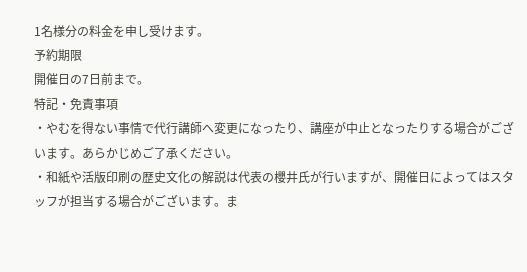1名様分の料金を申し受けます。
予約期限
開催日の7日前まで。
特記・免責事項
・やむを得ない事情で代行講師へ変更になったり、講座が中止となったりする場合がございます。あらかじめご了承ください。
・和紙や活版印刷の歴史文化の解説は代表の櫻井氏が行いますが、開催日によってはスタッフが担当する場合がございます。ま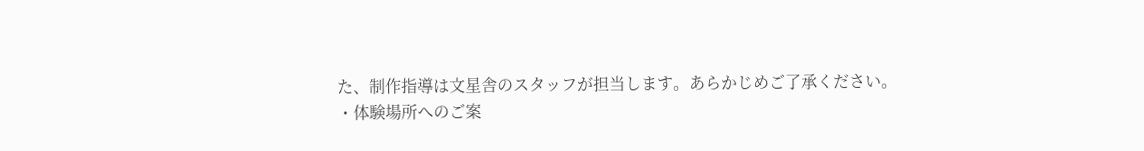た、制作指導は文星舎のスタッフが担当します。あらかじめご了承ください。
・体験場所へのご案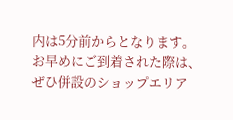内は5分前からとなります。お早めにご到着された際は、ぜひ併設のショップエリア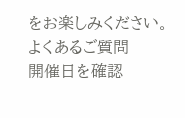をお楽しみください。
よくあるご質問
開催日を確認